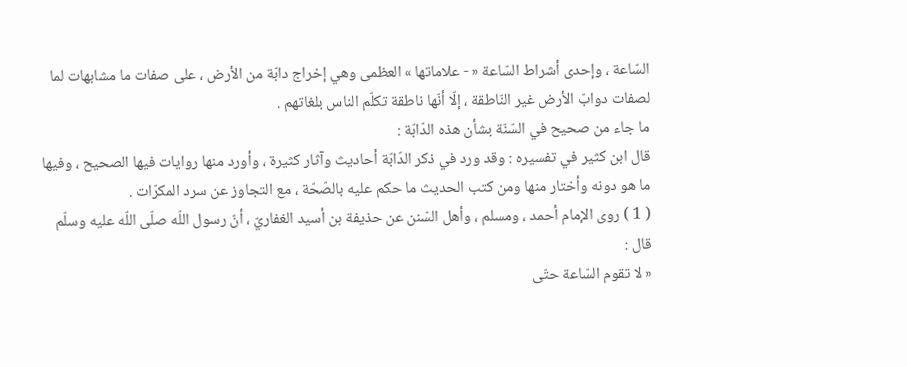السّاعة ، وإحدى أشراط السّاعة « - علاماتها » العظمى وهي إخراج دابّة من الأرض ، على صفات ما مشابهات لما لصفات دوابّ الأرض غير النّاطقة ، إلّا أنّها ناطقة تكلّم الناس بلغاتهم .
ما جاء من صحيح في السّنّة بشأن هذه الدّابّة :
قال ابن كثير في تفسيره : وقد ورد في ذكر الدّابّة أحاديث وآثار كثيرة ، وأورد منها روايات فيها الصحيح ، وفيها ما هو دونه وأختار منها ومن كتب الحديث ما حكم عليه بالصّحّة ، مع التجاوز عن سرد المكرّات .
( 1 ) روى الإمام أحمد ، ومسلم ، وأهل السّنن عن حذيفة بن أسيد الغفاريّ ، أنّ رسول اللّه صلّى اللّه عليه وسلّم قال :
« لا تقوم السّاعة حتّى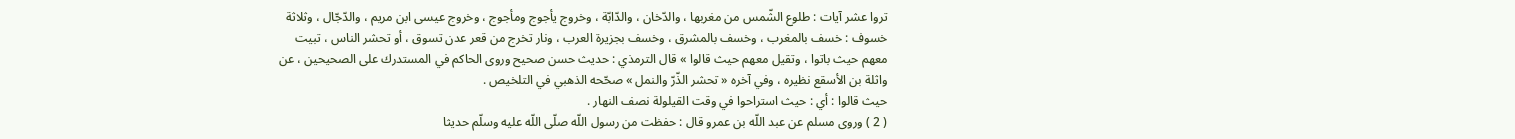تروا عشر آيات : طلوع الشّمس من مغربها ، والدّخان ، والدّابّة ، وخروج يأجوج ومأجوج ، وخروج عيسى ابن مريم ، والدّجّال ، وثلاثة خسوف : خسف بالمغرب ، وخسف بالمشرق ، وخسف بجزيرة العرب ، ونار تخرج من قعر عدن تسوق ، أو تحشر الناس ، تبيت معهم حيث باتوا ، وتقيل معهم حيث قالوا » قال الترمذي : حديث حسن صحيح وروى الحاكم في المستدرك على الصحيحين ، عن واثلة بن الأسقع نظيره ، وفي آخره « تحشر الذّرّ والنمل » صحّحه الذهبي في التلخيص .
حيث قالوا : أي : حيث استراحوا في وقت القيلولة نصف النهار .
( 2 ) وروى مسلم عن عبد اللّه بن عمرو قال : حفظت من رسول اللّه صلّى اللّه عليه وسلّم حديثا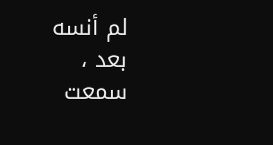لم أنسه بعد ، سمعت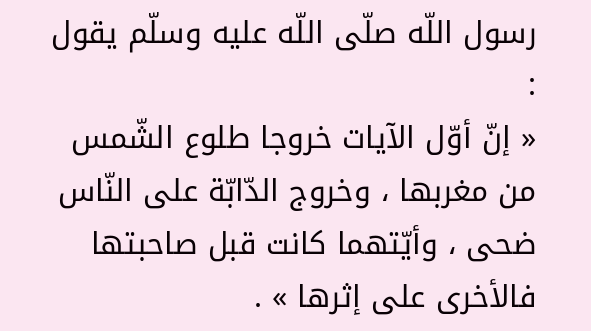رسول اللّه صلّى اللّه عليه وسلّم يقول :
« إنّ أوّل الآيات خروجا طلوع الشّمس من مغربها ، وخروج الدّابّة على النّاس ضحى ، وأيّتهما كانت قبل صاحبتها فالأخرى على إثرها » .